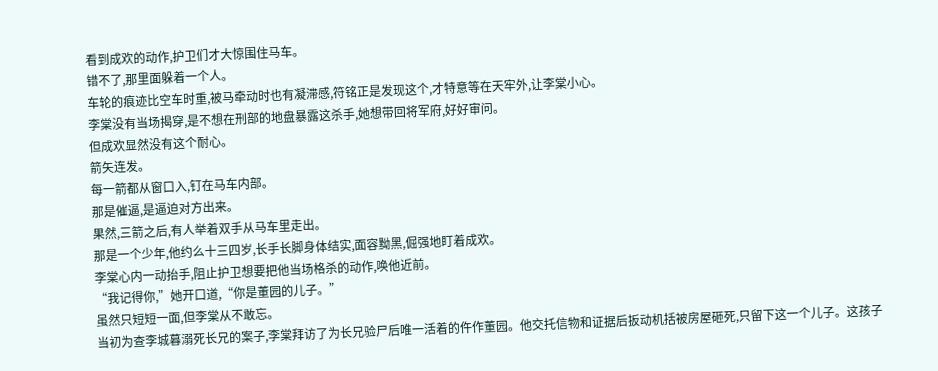看到成欢的动作,护卫们才大惊围住马车。
错不了,那里面躲着一个人。
车轮的痕迹比空车时重,被马牵动时也有凝滞感,符铭正是发现这个,才特意等在天牢外,让李棠小心。
李棠没有当场揭穿,是不想在刑部的地盘暴露这杀手,她想带回将军府,好好审问。
但成欢显然没有这个耐心。
箭矢连发。
每一箭都从窗口入,钉在马车内部。
那是催逼,是逼迫对方出来。
果然,三箭之后,有人举着双手从马车里走出。
那是一个少年,他约么十三四岁,长手长脚身体结实,面容黝黑,倔强地盯着成欢。
李棠心内一动抬手,阻止护卫想要把他当场格杀的动作,唤他近前。
“我记得你,”她开口道,“你是董园的儿子。”
虽然只短短一面,但李棠从不敢忘。
当初为查李城暮溺死长兄的案子,李棠拜访了为长兄验尸后唯一活着的仵作董园。他交托信物和证据后扳动机括被房屋砸死,只留下这一个儿子。这孩子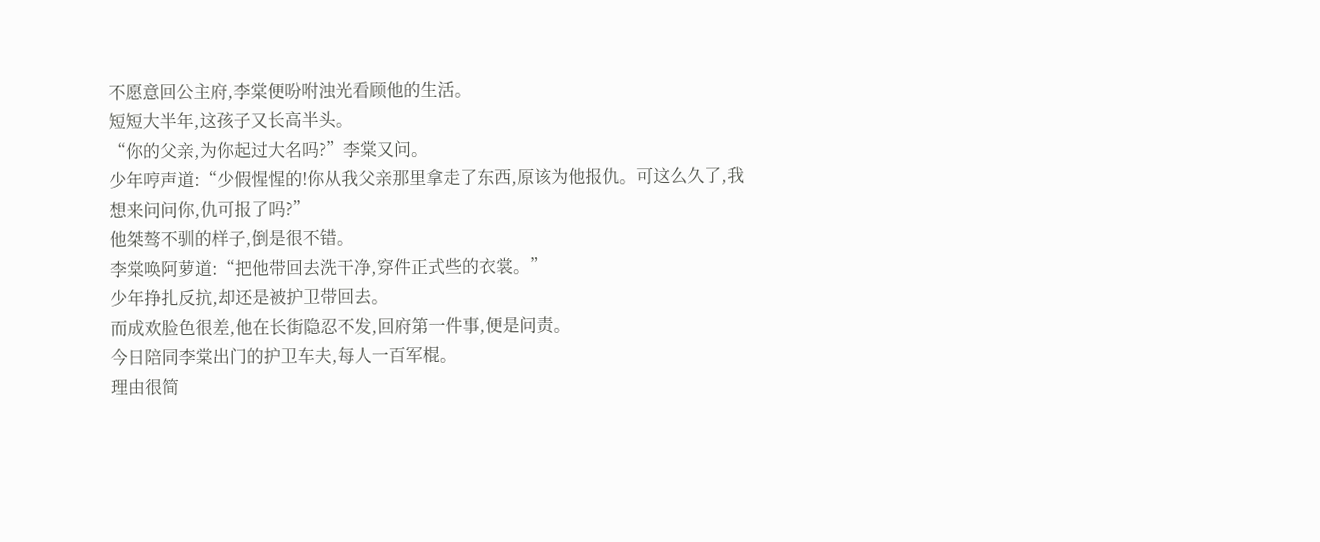不愿意回公主府,李棠便吩咐浊光看顾他的生活。
短短大半年,这孩子又长高半头。
“你的父亲,为你起过大名吗?”李棠又问。
少年哼声道:“少假惺惺的!你从我父亲那里拿走了东西,原该为他报仇。可这么久了,我想来问问你,仇可报了吗?”
他桀骜不驯的样子,倒是很不错。
李棠唤阿萝道:“把他带回去洗干净,穿件正式些的衣裳。”
少年挣扎反抗,却还是被护卫带回去。
而成欢脸色很差,他在长街隐忍不发,回府第一件事,便是问责。
今日陪同李棠出门的护卫车夫,每人一百军棍。
理由很简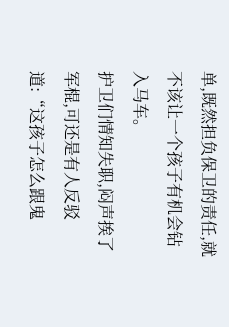单,既然担负保卫的责任,就不该让一个孩子有机会钻入马车。
护卫们情知失职,闷声挨了军棍,可还是有人反驳道:“这孩子怎么跟鬼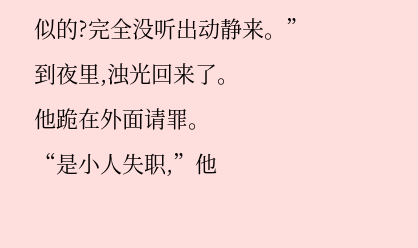似的?完全没听出动静来。”
到夜里,浊光回来了。
他跪在外面请罪。
“是小人失职,”他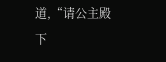道,“请公主殿下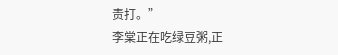责打。”
李棠正在吃绿豆粥,正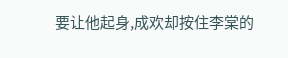要让他起身,成欢却按住李棠的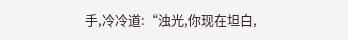手,冷冷道:“浊光,你现在坦白,